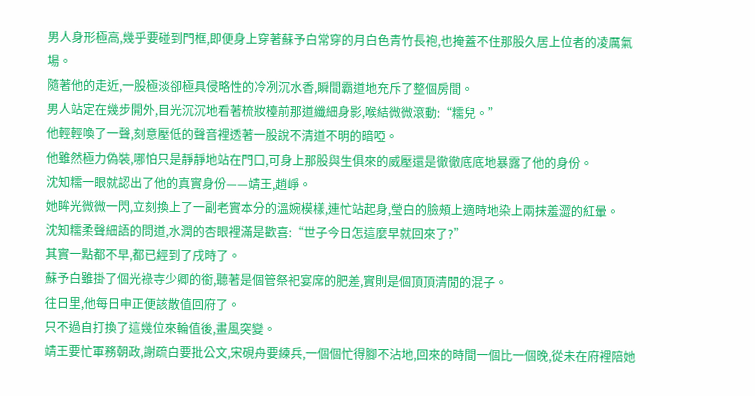男人身形極高,幾乎要碰到門框,即便身上穿著蘇予白常穿的月白色青竹長袍,也掩蓋不住那股久居上位者的凌厲氣場。
隨著他的走近,一股極淡卻極具侵略性的冷冽沉水香,瞬間霸道地充斥了整個房間。
男人站定在幾步開外,目光沉沉地看著梳妝檯前那道纖細身影,喉結微微滾動:“糯兒。”
他輕輕喚了一聲,刻意壓低的聲音裡透著一股說不清道不明的暗啞。
他雖然極力偽裝,哪怕只是靜靜地站在門口,可身上那股與生俱來的威壓還是徹徹底底地暴露了他的身份。
沈知糯一眼就認出了他的真實身份——靖王,趙崢。
她眸光微微一閃,立刻換上了一副老實本分的溫婉模樣,連忙站起身,瑩白的臉頰上適時地染上兩抹羞澀的紅暈。
沈知糯柔聲細語的問道,水潤的杏眼裡滿是歡喜:“世子今日怎這麼早就回來了?”
其實一點都不早,都已經到了戌時了。
蘇予白雖掛了個光祿寺少卿的銜,聽著是個管祭祀宴席的肥差,實則是個頂頂清閒的混子。
往日里,他每日申正便該散值回府了。
只不過自打換了這幾位來輪值後,畫風突變。
靖王要忙軍務朝政,謝疏白要批公文,宋硯舟要練兵,一個個忙得腳不沾地,回來的時間一個比一個晚,從未在府裡陪她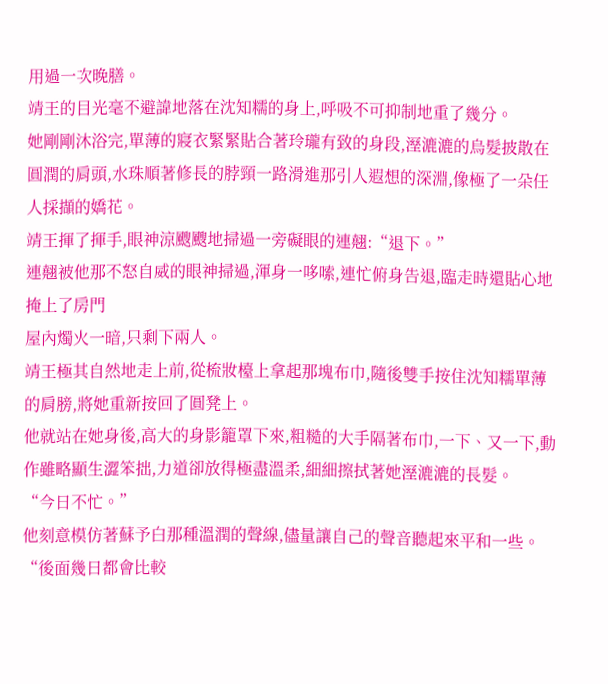用過一次晚膳。
靖王的目光毫不避諱地落在沈知糯的身上,呼吸不可抑制地重了幾分。
她剛剛沐浴完,單薄的寢衣緊緊貼合著玲瓏有致的身段,溼漉漉的烏髮披散在圓潤的肩頭,水珠順著修長的脖頸一路滑進那引人遐想的深淵,像極了一朵任人採擷的嬌花。
靖王揮了揮手,眼神涼颼颼地掃過一旁礙眼的連翹:“退下。”
連翹被他那不怒自威的眼神掃過,渾身一哆嗦,連忙俯身告退,臨走時還貼心地掩上了房門
屋內燭火一暗,只剩下兩人。
靖王極其自然地走上前,從梳妝檯上拿起那塊布巾,隨後雙手按住沈知糯單薄的肩膀,將她重新按回了圓凳上。
他就站在她身後,高大的身影籠罩下來,粗糙的大手隔著布巾,一下、又一下,動作雖略顯生澀笨拙,力道卻放得極盡溫柔,細細擦拭著她溼漉漉的長髮。
“今日不忙。”
他刻意模仿著蘇予白那種溫潤的聲線,儘量讓自己的聲音聽起來平和一些。
“後面幾日都會比較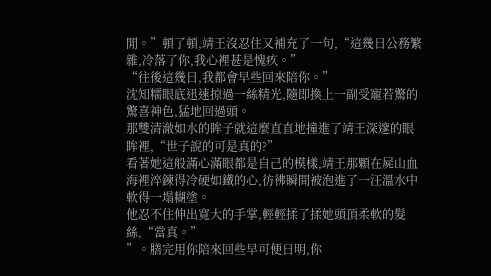閒。”頓了頓,靖王沒忍住又補充了一句,“這幾日公務繁雜,冷落了你,我心裡甚是愧疚。”
“往後這幾日,我都會早些回來陪你。”
沈知糯眼底迅速掠過一絲精光,隨即換上一副受寵若驚的驚喜神色,猛地回過頭。
那雙清澈如水的眸子就這麼直直地撞進了靖王深邃的眼眸裡,“世子說的可是真的?”
看著她這般滿心滿眼都是自己的模樣,靖王那顆在屍山血海裡淬鍊得冷硬如鐵的心,彷彿瞬間被泡進了一汪溫水中軟得一塌糊塗。
他忍不住伸出寬大的手掌,輕輕揉了揉她頭頂柔軟的髮絲,“當真。”
”。膳完用你陪來回些早可便日明,你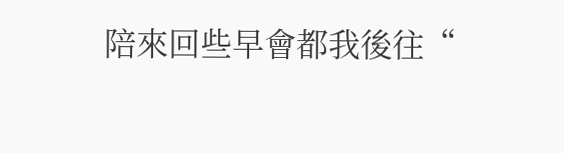陪來回些早會都我後往“